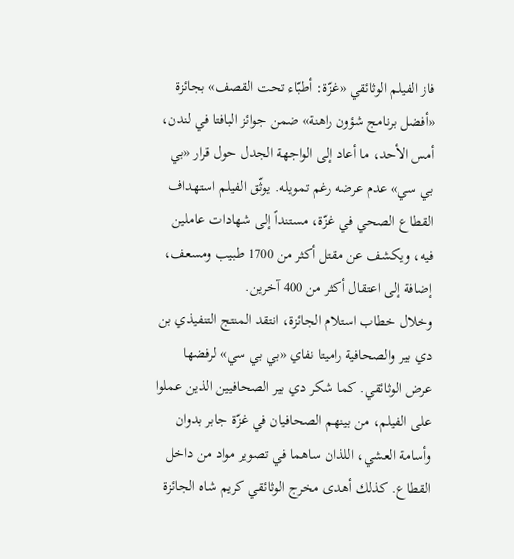فاز الفيلم الوثائقي «غزّة: أطبّاء تحت القصف» بجائزة «أفضل برنامج شؤون راهنة» ضمن جوائز البافتا في لندن، أمس الأحد، ما أعاد إلى الواجهة الجدل حول قرار «بي بي سي» عدم عرضه رغم تمويله. يوثّق الفيلم استهداف القطاع الصحي في غزّة، مستنداً إلى شهادات عاملين فيه، ويكشف عن مقتل أكثر من 1700 طبيب ومسعف، إضافة إلى اعتقال أكثر من 400 آخرين.
وخلال خطاب استلام الجائزة، انتقد المنتج التنفيذي بن دي بير والصحافية راميتا نفاي «بي بي سي» لرفضها عرض الوثائقي. كما شكر دي بير الصحافيين الذين عملوا على الفيلم، من بينهم الصحافيان في غزّة جابر بدوان وأسامة العشي، اللذان ساهما في تصوير مواد من داخل القطاع. كذلك أهدى مخرج الوثائقي كريم شاه الجائزة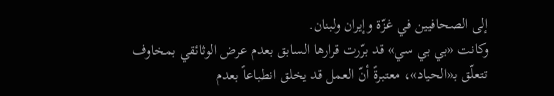إلى الصحافيين في غزّة وإيران ولبنان.
وكانت «بي بي سي» قد برّرت قرارها السابق بعدم عرض الوثائقي بمخاوف تتعلّق بـ«الحياد»، معتبرةً أنّ العمل قد يخلق انطباعاً بعدم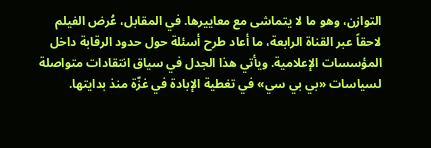التوازن، وهو ما لا يتماشى مع معاييرها. في المقابل، عُرض الفيلم لاحقاً عبر القناة الرابعة، ما أعاد طرح أسئلة حول حدود الرقابة داخل المؤسسات الإعلامية. ويأتي هذا الجدل في سياق انتقادات متواصلة لسياسات «بي بي سي» في تغطية الإبادة في غزّة منذ بدايتها.